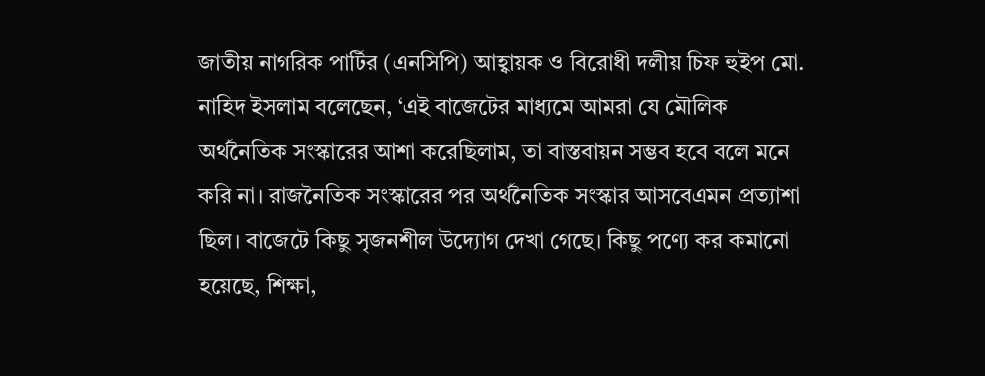জাতীয় নাগরিক পার্টির (এনসিপি) আহ্বায়ক ও বিরোধী দলীয় চিফ হুইপ মো. নাহিদ ইসলাম বলেছেন, ‘এই বাজেটের মাধ্যমে আমরা যে মৌলিক অর্থনৈতিক সংস্কারের আশা করেছিলাম, তা বাস্তবায়ন সম্ভব হবে বলে মনে করি না। রাজনৈতিক সংস্কারের পর অর্থনৈতিক সংস্কার আসবেএমন প্রত্যাশা ছিল। বাজেটে কিছু সৃজনশীল উদ্যোগ দেখা গেছে। কিছু পণ্যে কর কমানো হয়েছে, শিক্ষা,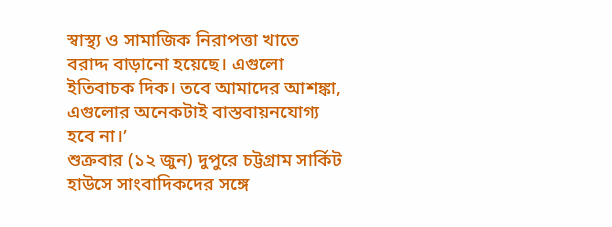স্বাস্থ্য ও সামাজিক নিরাপত্তা খাতে বরাদ্দ বাড়ানো হয়েছে। এগুলো ইতিবাচক দিক। তবে আমাদের আশঙ্কা, এগুলোর অনেকটাই বাস্তবায়নযোগ্য হবে না।’
শুক্রবার (১২ জুন) দুপুরে চট্টগ্রাম সার্কিট হাউসে সাংবাদিকদের সঙ্গে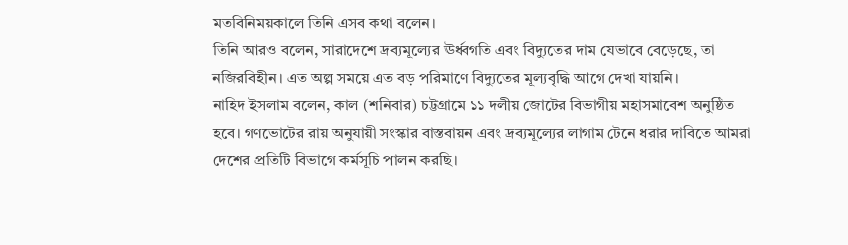মতবিনিময়কালে তিনি এসব কথা বলেন।
তিনি আরও বলেন, সারাদেশে দ্রব্যমূল্যের ঊর্ধ্বগতি এবং বিদ্যুতের দাম যেভাবে বেড়েছে, তা নজিরবিহীন। এত অল্প সময়ে এত বড় পরিমাণে বিদ্যুতের মূল্যবৃদ্ধি আগে দেখা যায়নি।
নাহিদ ইসলাম বলেন, কাল (শনিবার) চট্টগ্রামে ১১ দলীয় জোটের বিভাগীয় মহাসমাবেশ অনুষ্ঠিত হবে। গণভোটের রায় অনুযায়ী সংস্কার বাস্তবায়ন এবং দ্রব্যমূল্যের লাগাম টেনে ধরার দাবিতে আমরা দেশের প্রতিটি বিভাগে কর্মসূচি পালন করছি।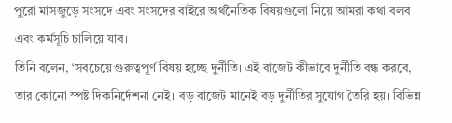পুরো মাসজুড়ে সংসদে এবং সংসদের বাইরে অর্থনৈতিক বিষয়গুলো নিয়ে আমরা কথা বলব এবং কর্মসূচি চালিয়ে যাব।
তিনি বলেন, ‘সবচেয়ে গুরুত্বপূর্ণ বিষয় হচ্ছে দুর্নীতি। এই বাজেট কীভাবে দুর্নীতি বন্ধ করবে, তার কোনো স্পষ্ট দিকনির্দেশনা নেই। বড় বাজেট মানেই বড় দুর্নীতির সুযোগ তৈরি হয়। বিভিন্ন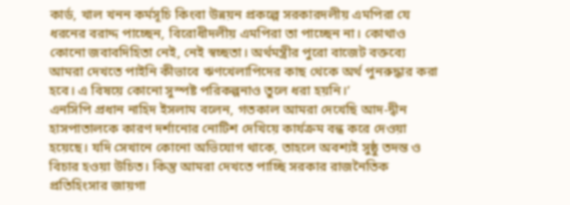কার্ড, খাল খনন কর্মসূচি কিংবা উন্নয়ন প্রকল্পে সরকারদলীয় এমপিরা যে ধরনের বরাদ্দ পাচ্ছেন, বিরোধীদলীয় এমপিরা তা পাচ্ছেন না। কোথাও কোনো জবাবদিহিতা নেই, নেই স্বচ্ছতা। অর্থমন্ত্রীর পুরো বাজেট বক্তব্যে আমরা দেখতে পাইনি কীভাবে ঋণখেলাপিদের কাছ থেকে অর্থ পুনরুদ্ধার করা হবে। এ বিষয়ে কোনো সুস্পষ্ট পরিকল্পনাও তুলে ধরা হয়নি।’
এনসিপি প্রধান নাহিদ ইসলাম বলেন, গতকাল আমরা দেখেছি আদ-দ্বীন হাসপাতালকে কারণ দর্শানোর নোটিশ দেখিয়ে কার্যক্রম বন্ধ করে দেওয়া হয়েছে। যদি সেখানে কোনো অভিযোগ থাকে, তাহলে অবশ্যই সুষ্ঠু তদন্ত ও বিচার হওয়া উচিত। কিন্তু আমরা দেখতে পাচ্ছি সরকার রাজনৈতিক প্রতিহিংসার জায়গা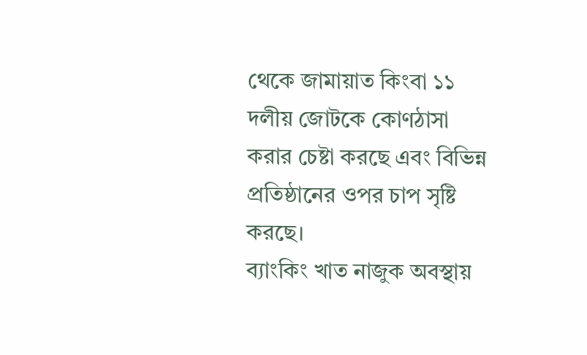থেকে জামায়াত কিংবা ১১ দলীয় জোটকে কোণঠাসা করার চেষ্টা করছে এবং বিভিন্ন প্রতিষ্ঠানের ওপর চাপ সৃষ্টি করছে।
ব্যাংকিং খাত নাজুক অবস্থায়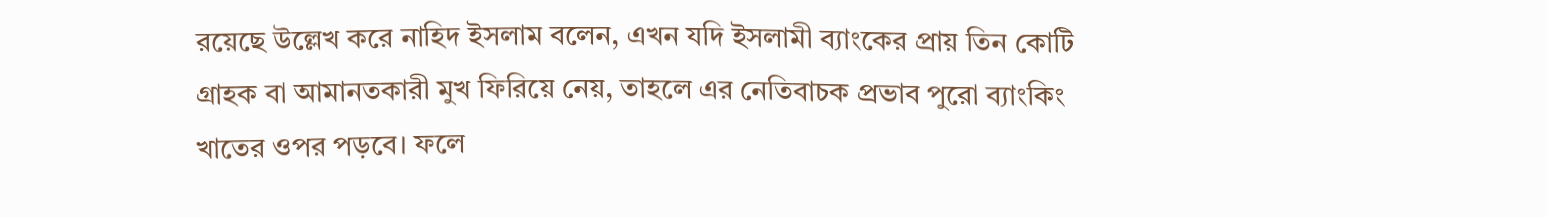রয়েছে উল্লেখ করে নাহিদ ইসলাম বলেন, এখন যদি ইসলামী ব্যাংকের প্রায় তিন কোটি গ্রাহক বা আমানতকারী মুখ ফিরিয়ে নেয়, তাহলে এর নেতিবাচক প্রভাব পুরো ব্যাংকিং খাতের ওপর পড়বে। ফলে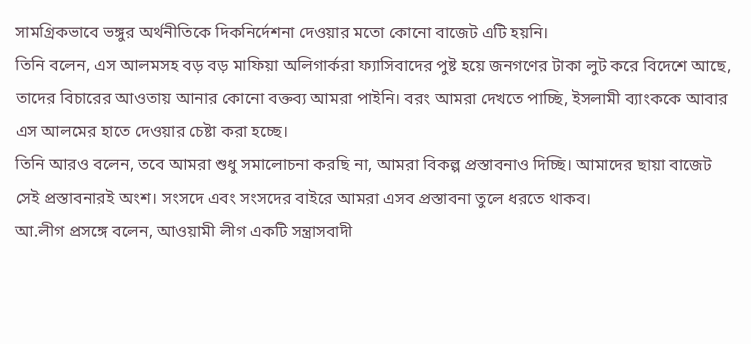সামগ্রিকভাবে ভঙ্গুর অর্থনীতিকে দিকনির্দেশনা দেওয়ার মতো কোনো বাজেট এটি হয়নি।
তিনি বলেন, এস আলমসহ বড় বড় মাফিয়া অলিগার্করা ফ্যাসিবাদের পুষ্ট হয়ে জনগণের টাকা লুট করে বিদেশে আছে, তাদের বিচারের আওতায় আনার কোনো বক্তব্য আমরা পাইনি। বরং আমরা দেখতে পাচ্ছি, ইসলামী ব্যাংককে আবার এস আলমের হাতে দেওয়ার চেষ্টা করা হচ্ছে।
তিনি আরও বলেন, তবে আমরা শুধু সমালোচনা করছি না, আমরা বিকল্প প্রস্তাবনাও দিচ্ছি। আমাদের ছায়া বাজেট সেই প্রস্তাবনারই অংশ। সংসদে এবং সংসদের বাইরে আমরা এসব প্রস্তাবনা তুলে ধরতে থাকব।
আ.লীগ প্রসঙ্গে বলেন, আওয়ামী লীগ একটি সন্ত্রাসবাদী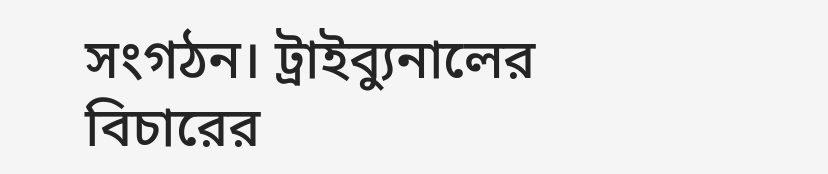সংগঠন। ট্রাইব্যুনালের বিচারের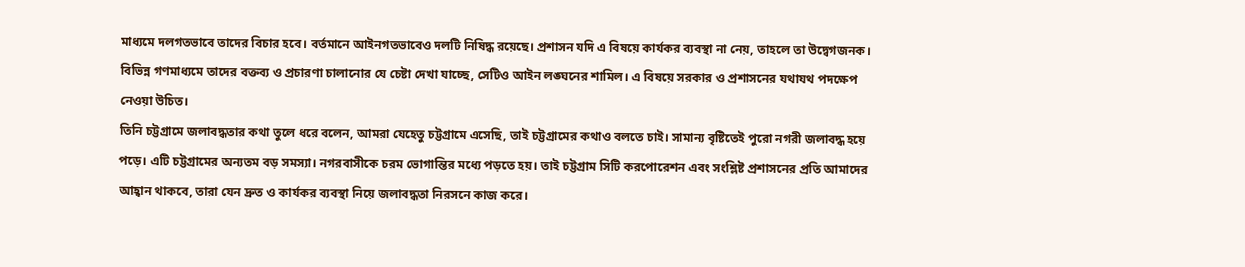মাধ্যমে দলগতভাবে তাদের বিচার হবে। বর্তমানে আইনগতভাবেও দলটি নিষিদ্ধ রয়েছে। প্রশাসন যদি এ বিষয়ে কার্যকর ব্যবস্থা না নেয়, তাহলে তা উদ্বেগজনক। বিভিন্ন গণমাধ্যমে তাদের বক্তব্য ও প্রচারণা চালানোর যে চেষ্টা দেখা যাচ্ছে, সেটিও আইন লঙ্ঘনের শামিল। এ বিষয়ে সরকার ও প্রশাসনের যথাযথ পদক্ষেপ নেওয়া উচিত।
তিনি চট্টগ্রামে জলাবদ্ধতার কথা তুলে ধরে বলেন, আমরা যেহেতু চট্টগ্রামে এসেছি, তাই চট্টগ্রামের কথাও বলতে চাই। সামান্য বৃষ্টিতেই পুরো নগরী জলাবদ্ধ হয়ে পড়ে। এটি চট্টগ্রামের অন্যতম বড় সমস্যা। নগরবাসীকে চরম ভোগান্তির মধ্যে পড়তে হয়। তাই চট্টগ্রাম সিটি করপোরেশন এবং সংশ্লিষ্ট প্রশাসনের প্রতি আমাদের আহ্বান থাকবে, তারা যেন দ্রুত ও কার্যকর ব্যবস্থা নিয়ে জলাবদ্ধতা নিরসনে কাজ করে।